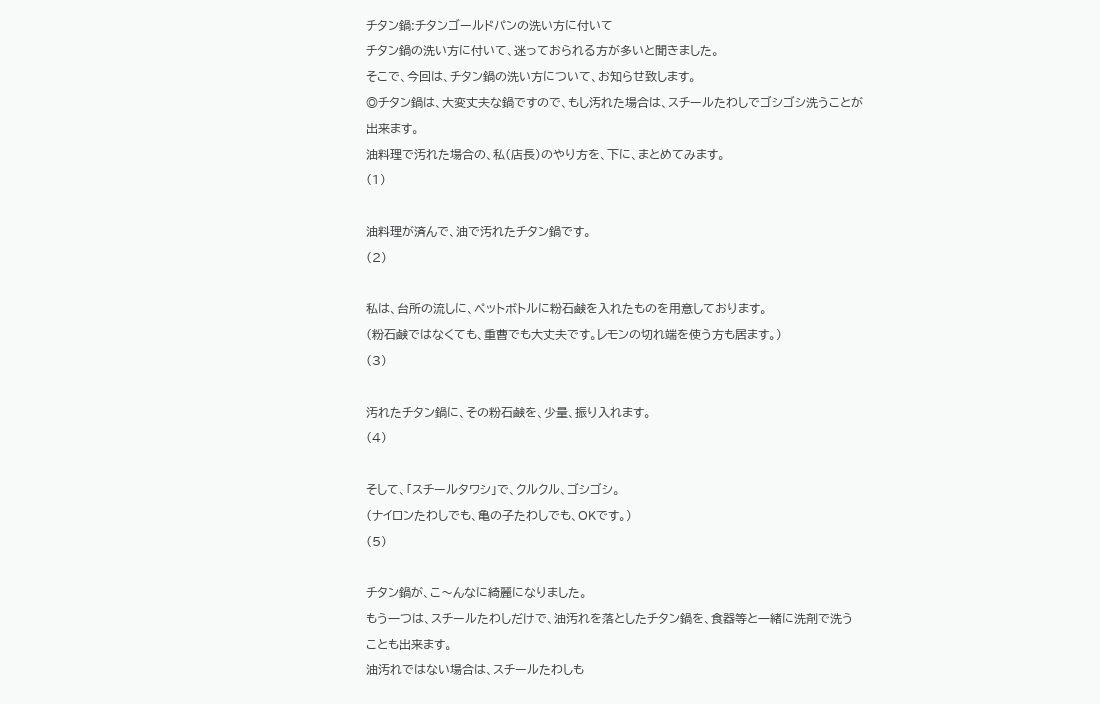チタン鍋:チタンゴールドパンの洗い方に付いて
チタン鍋の洗い方に付いて、迷っておられる方が多いと聞きました。
そこで、今回は、チタン鍋の洗い方について、お知らせ致します。
◎チタン鍋は、大変丈夫な鍋ですので、もし汚れた場合は、スチールたわしでゴシゴシ洗うことが
出来ます。
油料理で汚れた場合の、私(店長)のやり方を、下に、まとめてみます。
(1)

油料理が済んで、油で汚れたチタン鍋です。
(2)

私は、台所の流しに、ペットボトルに粉石鹸を入れたものを用意しております。
(粉石鹸ではなくても、重曹でも大丈夫です。レモンの切れ端を使う方も居ます。)
(3)

汚れたチタン鍋に、その粉石鹸を、少量、振り入れます。
(4)

そして、「スチールタワシ」で、クルクル、ゴシゴシ。
(ナイロンたわしでも、亀の子たわしでも、OKです。)
(5)

チタン鍋が、こ〜んなに綺麗になりました。
もう一つは、スチールたわしだけで、油汚れを落としたチタン鍋を、食器等と一緒に洗剤で洗う
ことも出来ます。
油汚れではない場合は、スチールたわしも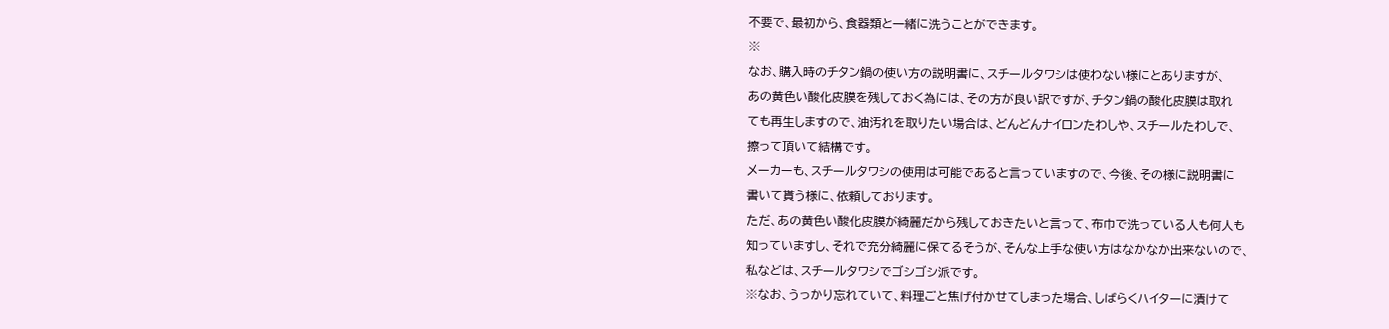不要で、最初から、食器類と一緒に洗うことができます。
※
なお、購入時のチタン鍋の使い方の説明書に、スチールタワシは使わない様にとありますが、
あの黄色い酸化皮膜を残しておく為には、その方が良い訳ですが、チタン鍋の酸化皮膜は取れ
ても再生しますので、油汚れを取りたい場合は、どんどんナイロンたわしや、スチールたわしで、
擦って頂いて結構です。
メーカーも、スチールタワシの使用は可能であると言っていますので、今後、その様に説明書に
書いて貰う様に、依頼しております。
ただ、あの黄色い酸化皮膜が綺麗だから残しておきたいと言って、布巾で洗っている人も何人も
知っていますし、それで充分綺麗に保てるそうが、そんな上手な使い方はなかなか出来ないので、
私などは、スチールタワシでゴシゴシ派です。
※なお、うっかり忘れていて、料理ごと焦げ付かせてしまった場合、しばらくハイターに漬けて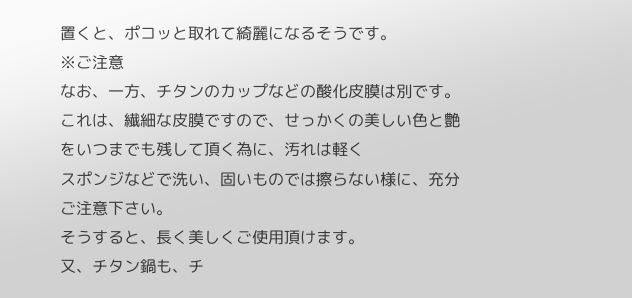置くと、ポコッと取れて綺麗になるそうです。
※ご注意
なお、一方、チタンのカップなどの酸化皮膜は別です。
これは、繊細な皮膜ですので、せっかくの美しい色と艶をいつまでも残して頂く為に、汚れは軽く
スポンジなどで洗い、固いものでは擦らない様に、充分ご注意下さい。
そうすると、長く美しくご使用頂けます。
又、チタン鍋も、チ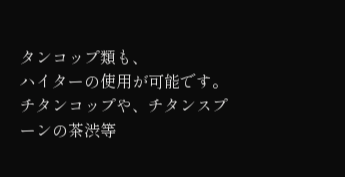タンコップ類も、
ハイターの使用が可能です。
チタンコップや、チタンスプーンの茶渋等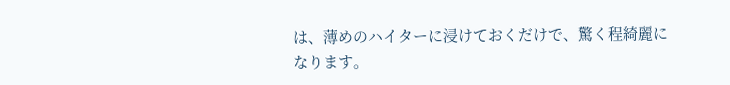は、薄めのハイターに浸けておくだけで、驚く程綺麗に
なります。